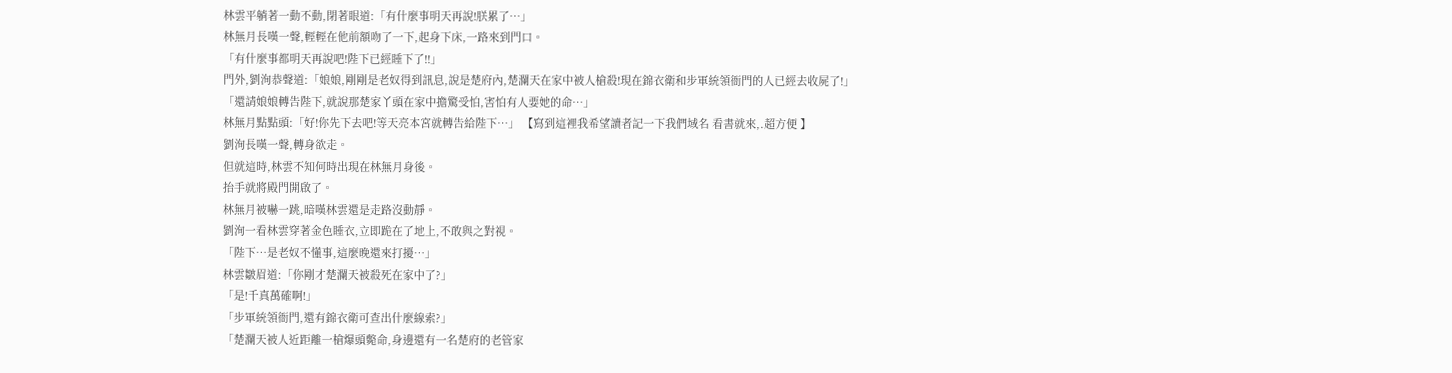林雲平躺著一動不動,閉著眼道:「有什麼事明天再說!朕累了…」
林無月長嘆一聲,輕輕在他前額吻了一下,起身下床,一路來到門口。
「有什麼事都明天再說吧!陛下已經睡下了!!」
門外,劉洵恭聲道:「娘娘,剛剛是老奴得到訊息,說是楚府內,楚瀾天在家中被人槍殺!現在錦衣衛和步軍統領衙門的人已經去收屍了!」
「還請娘娘轉告陛下,就說那楚家丫頭在家中擔驚受怕,害怕有人要她的命…」
林無月點點頭:「好!你先下去吧!等天亮本宮就轉告給陛下…」 【寫到這裡我希望讀者記一下我們域名 看書就來,.超方便 】
劉洵長嘆一聲,轉身欲走。
但就這時,林雲不知何時出現在林無月身後。
抬手就將殿門開啟了。
林無月被嚇一跳,暗嘆林雲還是走路沒動靜。
劉洵一看林雲穿著金色睡衣,立即跪在了地上,不敢與之對視。
「陛下…是老奴不懂事,這麼晚還來打擾…」
林雲皺眉道:「你剛才楚瀾天被殺死在家中了?」
「是!千真萬確啊!」
「步軍統領衙門,還有錦衣衛可查出什麼線索?」
「楚瀾天被人近距離一槍爆頭斃命,身邊還有一名楚府的老管家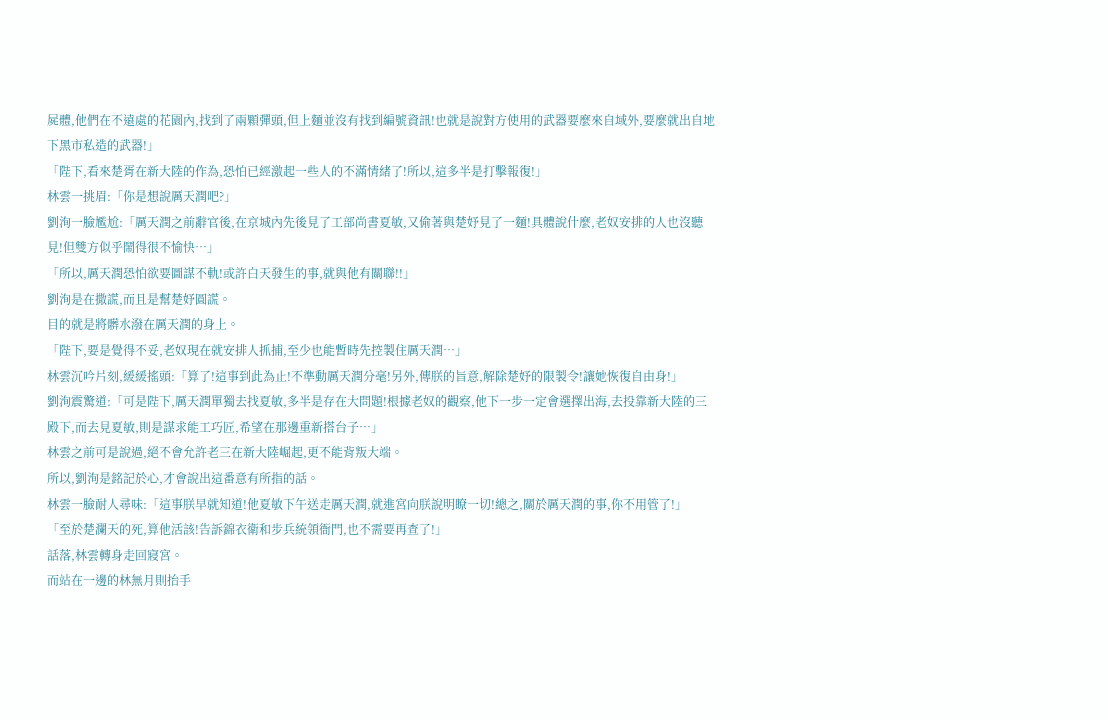屍體,他們在不遠處的花園內,找到了兩顆彈頭,但上麵並沒有找到編號資訊!也就是說對方使用的武器要麼來自域外,要麼就出自地下黑市私造的武器!」
「陛下,看來楚胥在新大陸的作為,恐怕已經激起一些人的不滿情緒了!所以,這多半是打擊報復!」
林雲一挑眉:「你是想說厲天潤吧?」
劉洵一臉尷尬:「厲天潤之前辭官後,在京城內先後見了工部尚書夏敏,又偷著與楚妤見了一麵!具體說什麼,老奴安排的人也沒聽見!但雙方似乎鬧得很不愉快…」
「所以,厲天潤恐怕欲要圖謀不軌!或許白天發生的事,就與他有關聯!!」
劉洵是在撒謊,而且是幫楚妤圓謊。
目的就是將髒水潑在厲天潤的身上。
「陛下,要是覺得不妥,老奴現在就安排人抓捕,至少也能暫時先控製住厲天潤…」
林雲沉吟片刻,緩緩搖頭:「算了!這事到此為止!不準動厲天潤分毫!另外,傳朕的旨意,解除楚妤的限製令!讓她恢復自由身!」
劉洵震驚道:「可是陛下,厲天潤單獨去找夏敏,多半是存在大問題!根據老奴的觀察,他下一步一定會選擇出海,去投靠新大陸的三殿下,而去見夏敏,則是謀求能工巧匠,希望在那邊重新搭台子…」
林雲之前可是說過,絕不會允許老三在新大陸崛起,更不能背叛大端。
所以,劉洵是銘記於心,才會說出這番意有所指的話。
林雲一臉耐人尋味:「這事朕早就知道!他夏敏下午送走厲天潤,就進宮向朕說明瞭一切!總之,關於厲天潤的事,你不用管了!」
「至於楚瀾天的死,算他活該!告訴錦衣衛和步兵統領衙門,也不需要再查了!」
話落,林雲轉身走回寢宮。
而站在一邊的林無月則抬手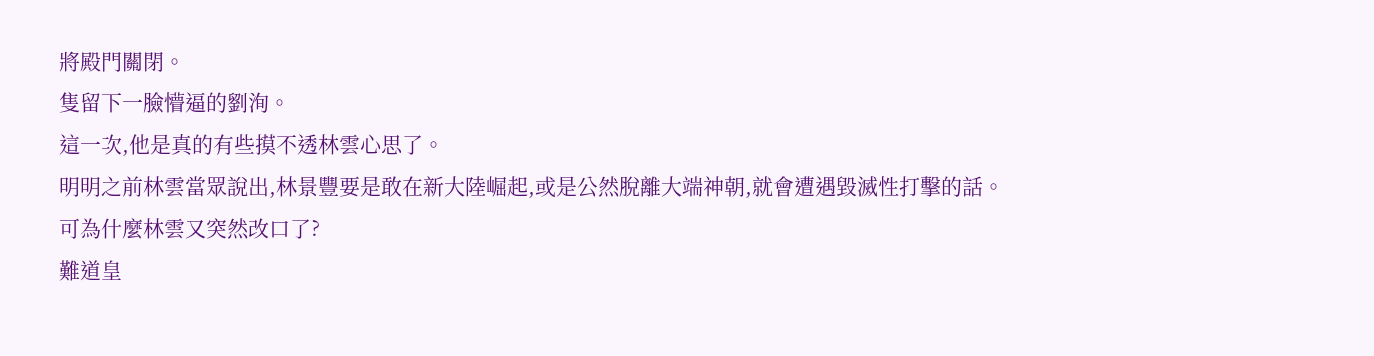將殿門關閉。
隻留下一臉懵逼的劉洵。
這一次,他是真的有些摸不透林雲心思了。
明明之前林雲當眾說出,林景豐要是敢在新大陸崛起,或是公然脫離大端神朝,就會遭遇毀滅性打擊的話。
可為什麼林雲又突然改口了?
難道皇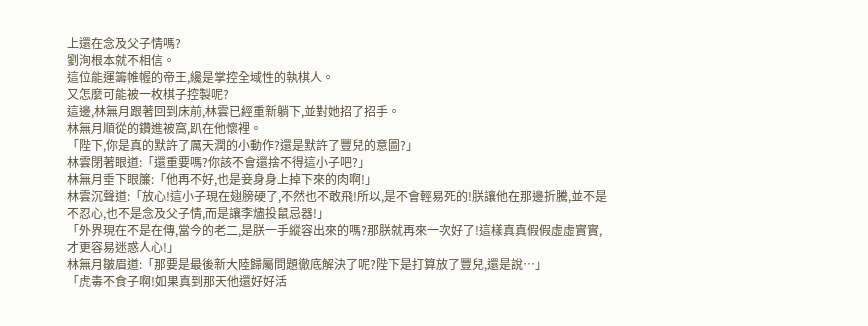上還在念及父子情嗎?
劉洵根本就不相信。
這位能運籌帷幄的帝王,纔是掌控全域性的執棋人。
又怎麼可能被一枚棋子控製呢?
這邊,林無月跟著回到床前,林雲已經重新躺下,並對她招了招手。
林無月順從的鑽進被窩,趴在他懷裡。
「陛下,你是真的默許了厲天潤的小動作?還是默許了豐兒的意圖?」
林雲閉著眼道:「還重要嗎?你該不會還捨不得這小子吧?」
林無月垂下眼簾:「他再不好,也是妾身身上掉下來的肉啊!」
林雲沉聲道:「放心!這小子現在翅膀硬了,不然也不敢飛!所以,是不會輕易死的!朕讓他在那邊折騰,並不是不忍心,也不是念及父子情,而是讓李燼投鼠忌器!」
「外界現在不是在傳,當今的老二,是朕一手縱容出來的嗎?那朕就再來一次好了!這樣真真假假虛虛實實,才更容易迷惑人心!」
林無月皺眉道:「那要是最後新大陸歸屬問題徹底解決了呢?陛下是打算放了豐兒,還是說…」
「虎毒不食子啊!如果真到那天他還好好活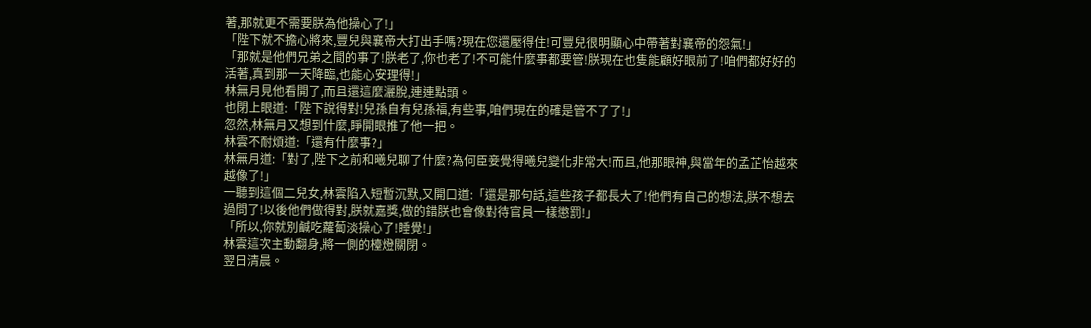著,那就更不需要朕為他操心了!」
「陛下就不擔心將來,豐兒與襄帝大打出手嗎?現在您還壓得住!可豐兒很明顯心中帶著對襄帝的怨氣!」
「那就是他們兄弟之間的事了!朕老了,你也老了!不可能什麼事都要管!朕現在也隻能顧好眼前了!咱們都好好的活著,真到那一天降臨,也能心安理得!」
林無月見他看開了,而且還這麼灑脫,連連點頭。
也閉上眼道:「陛下說得對!兒孫自有兒孫福,有些事,咱們現在的確是管不了了!」
忽然,林無月又想到什麼,睜開眼推了他一把。
林雲不耐煩道:「還有什麼事?」
林無月道:「對了,陛下之前和曦兒聊了什麼?為何臣妾覺得曦兒變化非常大!而且,他那眼神,與當年的孟芷怡越來越像了!」
一聽到這個二兒女,林雲陷入短暫沉默,又開口道:「還是那句話,這些孩子都長大了!他們有自己的想法,朕不想去過問了!以後他們做得對,朕就嘉獎,做的錯朕也會像對待官員一樣懲罰!」
「所以,你就別鹹吃蘿蔔淡操心了!睡覺!」
林雲這次主動翻身,將一側的檯燈關閉。
翌日清晨。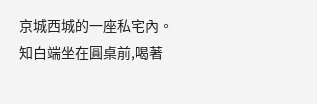京城西城的一座私宅內。
知白端坐在圓桌前,喝著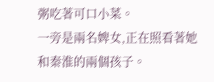粥吃著可口小菜。
一旁是兩名婢女,正在照看著她和秦淮的兩個孩子。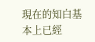現在的知白基本上已經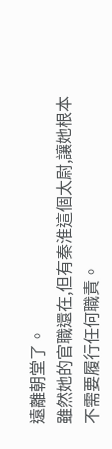遠離朝堂了。
雖然她的官職還在,但有秦淮這個太尉,讓她根本不需要履行任何職責。